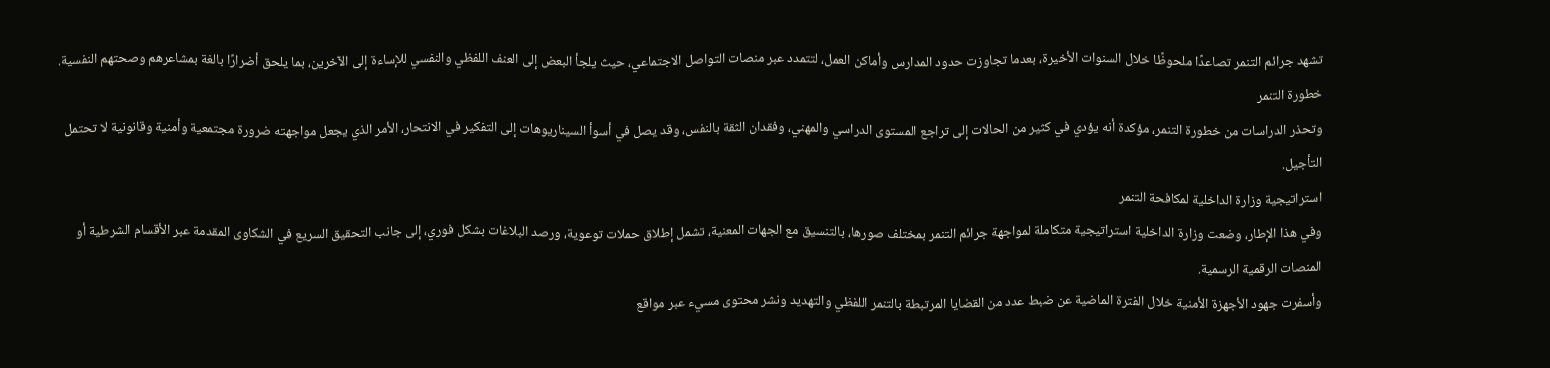تشهد جرائم التنمر تصاعدًا ملحوظًا خلال السنوات الأخيرة، بعدما تجاوزت حدود المدارس وأماكن العمل، لتتمدد عبر منصات التواصل الاجتماعي، حيث يلجأ البعض إلى العنف اللفظي والنفسي للإساءة إلى الآخرين، بما يلحق أضرارًا بالغة بمشاعرهم وصحتهم النفسية.
خطورة التنمر
وتحذر الدراسات من خطورة التنمر، مؤكدة أنه يؤدي في كثير من الحالات إلى تراجع المستوى الدراسي والمهني، وفقدان الثقة بالنفس، وقد يصل في أسوأ السيناريوهات إلى التفكير في الانتحار، الأمر الذي يجعل مواجهته ضرورة مجتمعية وأمنية وقانونية لا تحتمل التأجيل.
استراتيجية وزارة الداخلية لمكافحة التنمر
وفي هذا الإطار، وضعت وزارة الداخلية استراتيجية متكاملة لمواجهة جرائم التنمر بمختلف صورها، بالتنسيق مع الجهات المعنية، تشمل إطلاق حملات توعوية، ورصد البلاغات بشكل فوري، إلى جانب التحقيق السريع في الشكاوى المقدمة عبر الأقسام الشرطية أو المنصات الرقمية الرسمية.
وأسفرت جهود الأجهزة الأمنية خلال الفترة الماضية عن ضبط عدد من القضايا المرتبطة بالتنمر اللفظي والتهديد ونشر محتوى مسيء عبر مواقع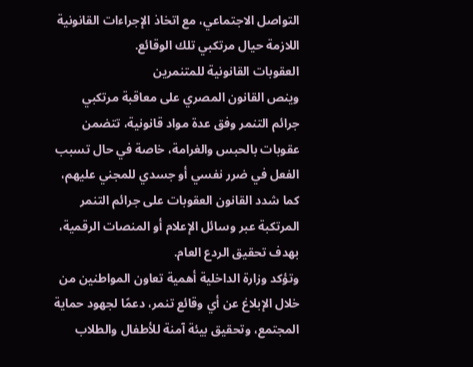التواصل الاجتماعي، مع اتخاذ الإجراءات القانونية اللازمة حيال مرتكبي تلك الوقائع.
العقوبات القانونية للمتنمرين
وينص القانون المصري على معاقبة مرتكبي جرائم التنمر وفق عدة مواد قانونية، تتضمن عقوبات بالحبس والغرامة، خاصة في حال تسبب الفعل في ضرر نفسي أو جسدي للمجني عليهم، كما شدد القانون العقوبات على جرائم التنمر المرتكبة عبر وسائل الإعلام أو المنصات الرقمية، بهدف تحقيق الردع العام.
وتؤكد وزارة الداخلية أهمية تعاون المواطنين من خلال الإبلاغ عن أي وقائع تنمر، دعمًا لجهود حماية المجتمع، وتحقيق بيئة آمنة للأطفال والطلاب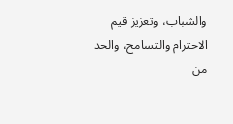والشباب، وتعزيز قيم الاحترام والتسامح، والحد من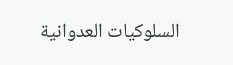السلوكيات العدوانية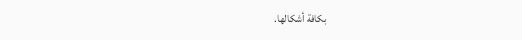بكافة أشكالها.